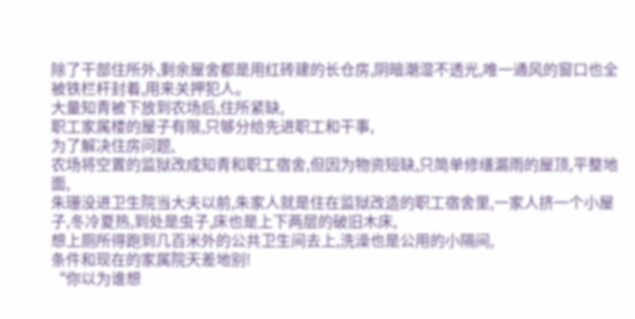除了干部住所外,剩余屋舍都是用红砖建的长仓房,阴暗潮湿不透光,唯一通风的窗口也全被铁栏杆封着,用来关押犯人。
大量知青被下放到农场后,住所紧缺,
职工家属楼的屋子有限,只够分给先进职工和干事,
为了解决住房问题,
农场将空置的监狱改成知青和职工宿舍,但因为物资短缺,只简单修缮漏雨的屋顶,平整地面,
朱珊没进卫生院当大夫以前,朱家人就是住在监狱改造的职工宿舍里,一家人挤一个小屋子,冬冷夏热,到处是虫子,床也是上下两层的破旧木床,
想上厕所得跑到几百米外的公共卫生间去上,洗澡也是公用的小隔间,
条件和现在的家属院天差地别!
“你以为谁想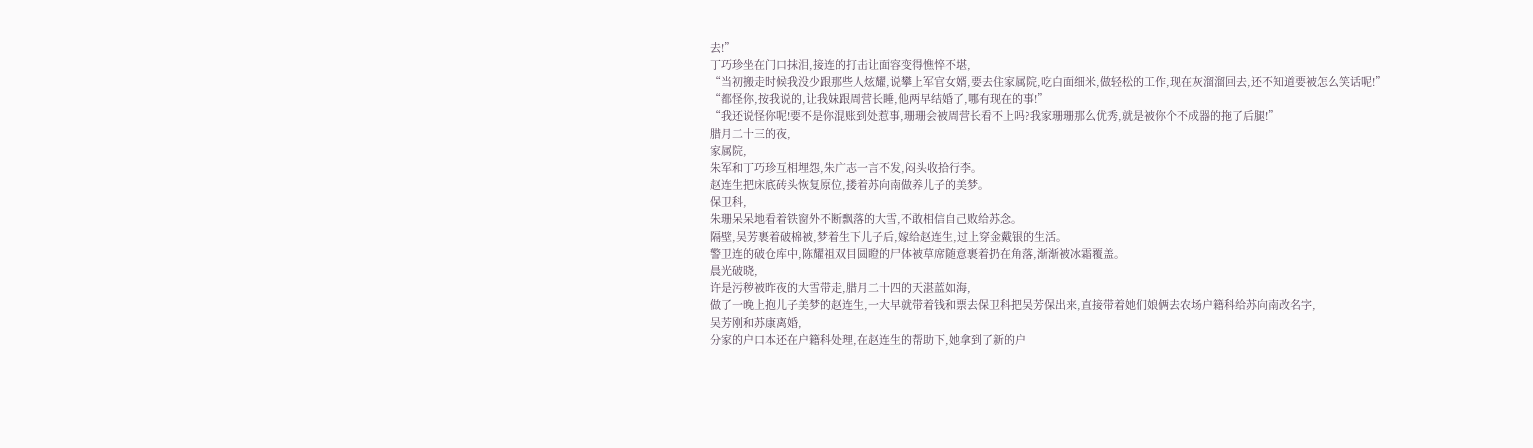去!”
丁巧珍坐在门口抹泪,接连的打击让面容变得憔悴不堪,
“当初搬走时候我没少跟那些人炫耀,说攀上军官女婿,要去住家属院,吃白面细米,做轻松的工作,现在灰溜溜回去,还不知道要被怎么笑话呢!”
“都怪你,按我说的,让我妹跟周营长睡,他两早结婚了,哪有现在的事!”
“我还说怪你呢!要不是你混账到处惹事,珊珊会被周营长看不上吗?我家珊珊那么优秀,就是被你个不成器的拖了后腿!”
腊月二十三的夜,
家属院,
朱军和丁巧珍互相埋怨,朱广志一言不发,闷头收拾行李。
赵连生把床底砖头恢复原位,搂着苏向南做养儿子的美梦。
保卫科,
朱珊呆呆地看着铁窗外不断飘落的大雪,不敢相信自己败给苏念。
隔壁,吴芳裹着破棉被,梦着生下儿子后,嫁给赵连生,过上穿金戴银的生活。
警卫连的破仓库中,陈耀祖双目圆瞪的尸体被草席随意裹着扔在角落,渐渐被冰霜覆盖。
晨光破晓,
许是污秽被昨夜的大雪带走,腊月二十四的天湛蓝如海,
做了一晚上抱儿子美梦的赵连生,一大早就带着钱和票去保卫科把吴芳保出来,直接带着她们娘俩去农场户籍科给苏向南改名字,
吴芳刚和苏康离婚,
分家的户口本还在户籍科处理,在赵连生的帮助下,她拿到了新的户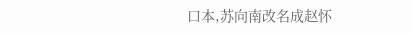口本,苏向南改名成赵怀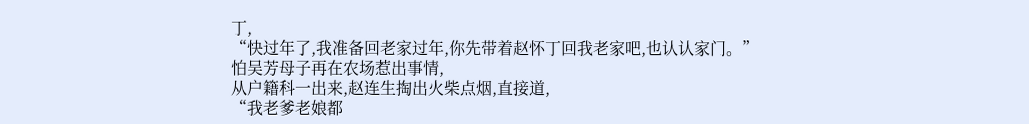丁,
“快过年了,我准备回老家过年,你先带着赵怀丁回我老家吧,也认认家门。”
怕吴芳母子再在农场惹出事情,
从户籍科一出来,赵连生掏出火柴点烟,直接道,
“我老爹老娘都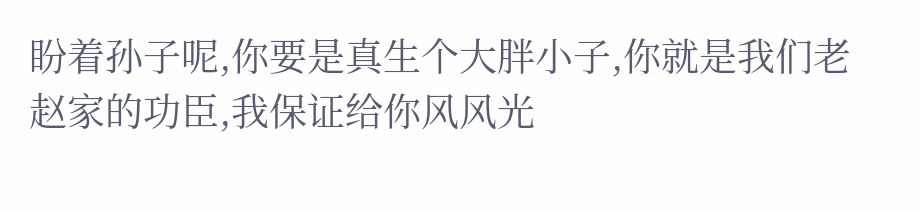盼着孙子呢,你要是真生个大胖小子,你就是我们老赵家的功臣,我保证给你风风光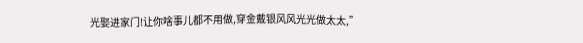光娶进家门!让你啥事儿都不用做,穿金戴银风风光光做太太,”